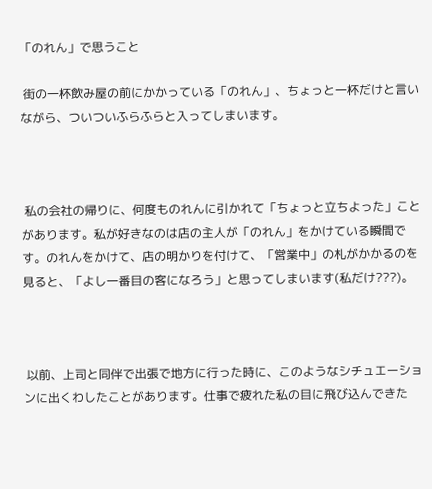「のれん」で思うこと

 街の一杯飲み屋の前にかかっている「のれん」、ちょっと一杯だけと言いながら、ついついふらふらと入ってしまいます。



 私の会社の帰りに、何度ものれんに引かれて「ちょっと立ちよった」ことがあります。私が好きなのは店の主人が「のれん」をかけている瞬間です。のれんをかけて、店の明かりを付けて、「営業中」の札がかかるのを見ると、「よし一番目の客になろう」と思ってしまいます(私だけ???)。



 以前、上司と同伴で出張で地方に行った時に、このようなシチュエーションに出くわしたことがあります。仕事で疲れた私の目に飛び込んできた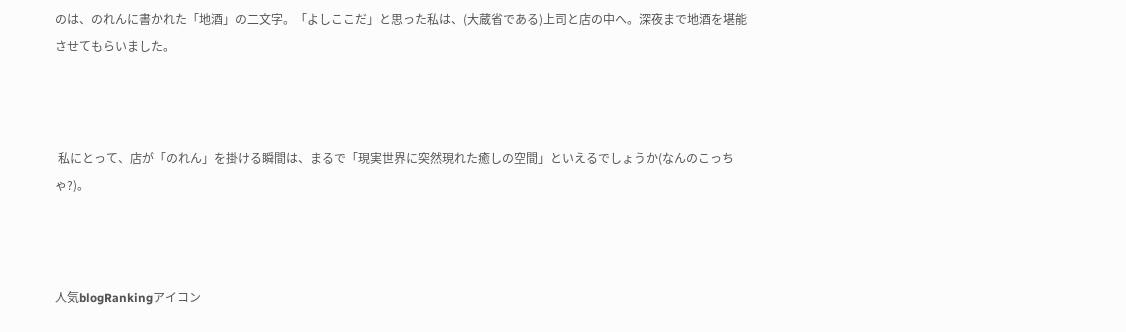のは、のれんに書かれた「地酒」の二文字。「よしここだ」と思った私は、(大蔵省である)上司と店の中へ。深夜まで地酒を堪能させてもらいました。



 私にとって、店が「のれん」を掛ける瞬間は、まるで「現実世界に突然現れた癒しの空間」といえるでしょうか(なんのこっちゃ?)。



人気blogRankingアイコン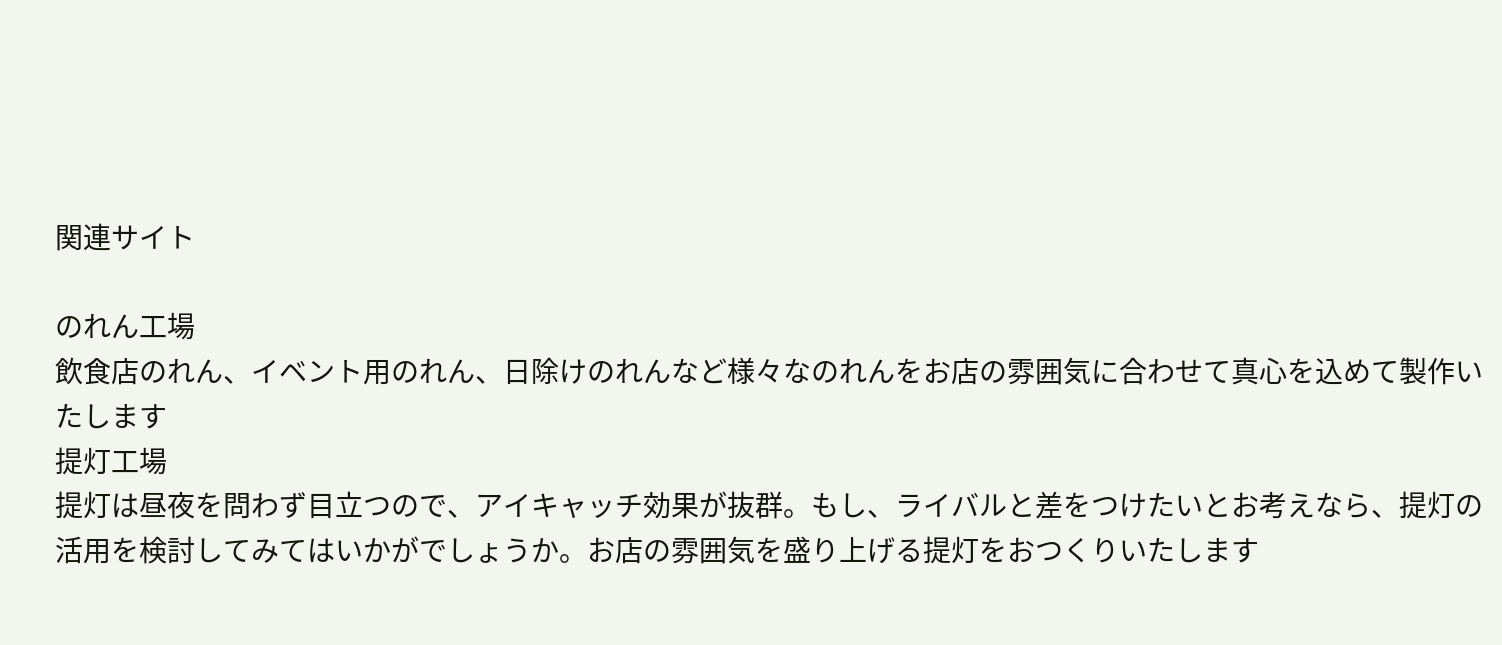関連サイト

のれん工場
飲食店のれん、イベント用のれん、日除けのれんなど様々なのれんをお店の雰囲気に合わせて真心を込めて製作いたします
提灯工場
提灯は昼夜を問わず目立つので、アイキャッチ効果が抜群。もし、ライバルと差をつけたいとお考えなら、提灯の活用を検討してみてはいかがでしょうか。お店の雰囲気を盛り上げる提灯をおつくりいたします